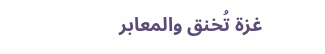غزة تُخنق والمعابر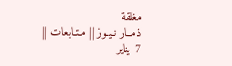مغلقة
ذمــار نـيـوز || مـتـابعات ||
7 يناير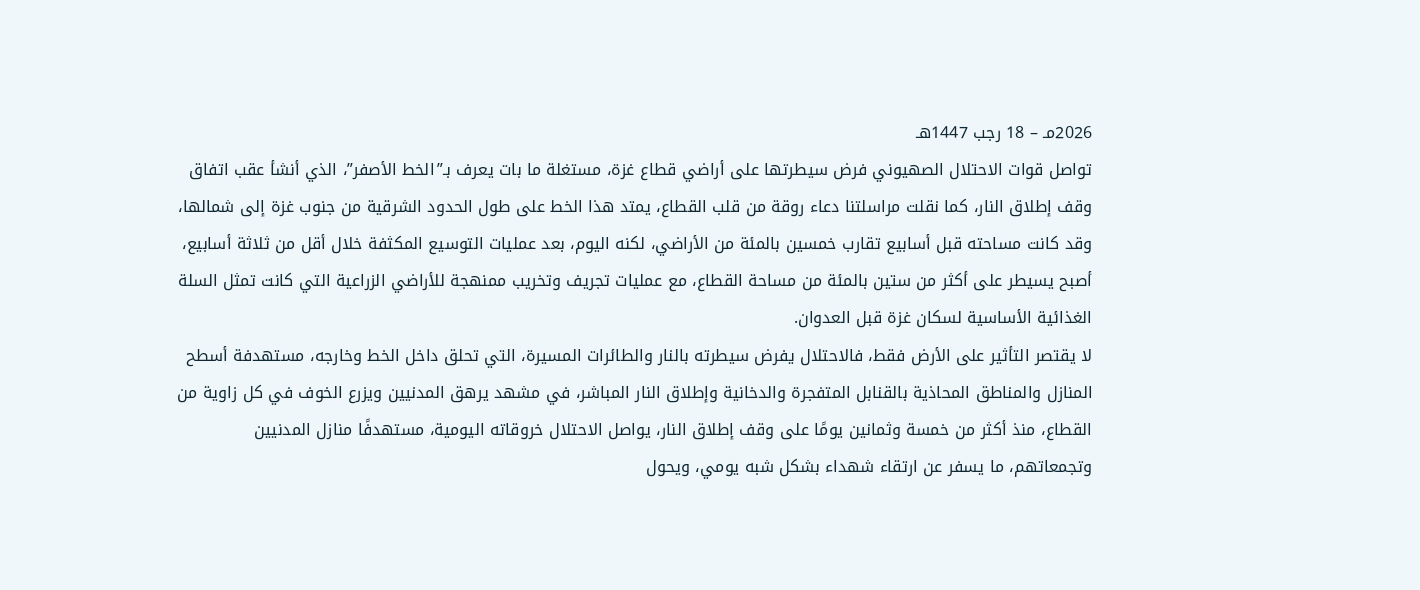2026مـ – 18 رجب 1447هـ
تواصل قوات الاحتلال الصهيوني فرض سيطرتها على أراضي قطاع غزة، مستغلة ما بات يعرف بـ”الخط الأصفر”، الذي أنشأ عقب اتفاق وقف إطلاق النار، كما نقلت مراسلتنا دعاء روقة من قلب القطاع، يمتد هذا الخط على طول الحدود الشرقية من جنوب غزة إلى شمالها، وقد كانت مساحته قبل أسابيع تقارب خمسين بالمئة من الأراضي، لكنه اليوم، بعد عمليات التوسيع المكثفة خلال أقل من ثلاثة أسابيع، أصبح يسيطر على أكثر من ستين بالمئة من مساحة القطاع، مع عمليات تجريف وتخريب ممنهجة للأراضي الزراعية التي كانت تمثل السلة الغذائية الأساسية لسكان غزة قبل العدوان.
لا يقتصر التأثير على الأرض فقط، فالاحتلال يفرض سيطرته بالنار والطائرات المسيرة، التي تحلق داخل الخط وخارجه، مستهدفة أسطح المنازل والمناطق المحاذية بالقنابل المتفجرة والدخانية وإطلاق النار المباشر، في مشهد يرهق المدنيين ويزرع الخوف في كل زاوية من القطاع، منذ أكثر من خمسة وثمانين يومًا على وقف إطلاق النار، يواصل الاحتلال خروقاته اليومية، مستهدفًا منازل المدنيين وتجمعاتهم، ما يسفر عن ارتقاء شهداء بشكل شبه يومي، ويحول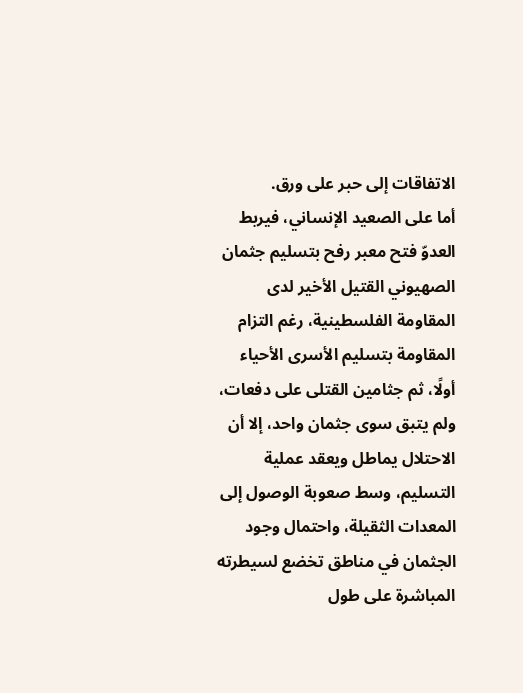الاتفاقات إلى حبر على ورق.
أما على الصعيد الإنساني، فيربط العدوّ فتح معبر رفح بتسليم جثمان الصهيوني القتيل الأخير لدى المقاومة الفلسطينية، رغم التزام المقاومة بتسليم الأسرى الأحياء أولًا، ثم جثامين القتلى على دفعات، ولم يتبق سوى جثمان واحد، إلا أن الاحتلال يماطل ويعقد عملية التسليم، وسط صعوبة الوصول إلى المعدات الثقيلة، واحتمال وجود الجثمان في مناطق تخضع لسيطرته المباشرة على طول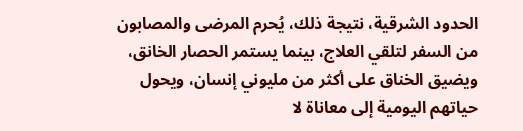الحدود الشرقية، نتيجة ذلك، يُحرم المرضى والمصابون من السفر لتلقي العلاج، بينما يستمر الحصار الخانق، ويضيق الخناق على أكثر من مليوني إنسان، ويحول حياتهم اليومية إلى معاناة لا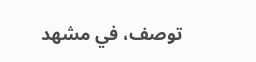توصف، في مشهد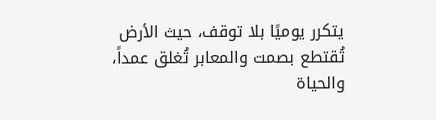يتكرر يوميًا بلا توقف، حيث الأرض تُقتطع بصمت والمعابر تُغلق عمداً، والحياة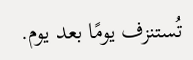تُستنزف يومًا بعد يوم.